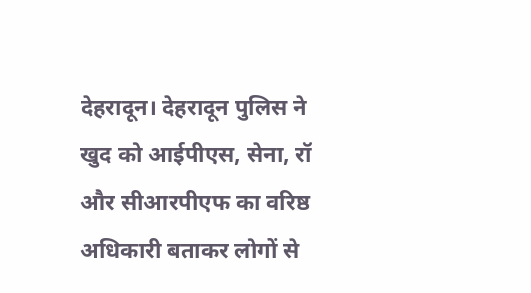देहरादून। देहरादून पुलिस ने खुद को आईपीएस, सेना, रॉ और सीआरपीएफ का वरिष्ठ अधिकारी बताकर लोगों से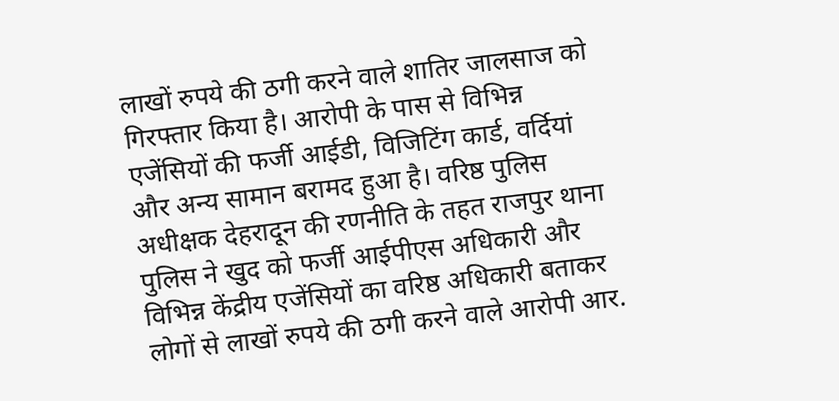लाखों रुपये की ठगी करने वाले शातिर जालसाज को गिरफ्तार किया है। आरोपी के पास से विभिन्न एजेंसियों की फर्जी आईडी, विजिटिंग कार्ड, वर्दियां और अन्य सामान बरामद हुआ है। वरिष्ठ पुलिस अधीक्षक देहरादून की रणनीति के तहत राजपुर थाना पुलिस ने खुद को फर्जी आईपीएस अधिकारी और विभिन्न केंद्रीय एजेंसियों का वरिष्ठ अधिकारी बताकर लोगों से लाखों रुपये की ठगी करने वाले आरोपी आर.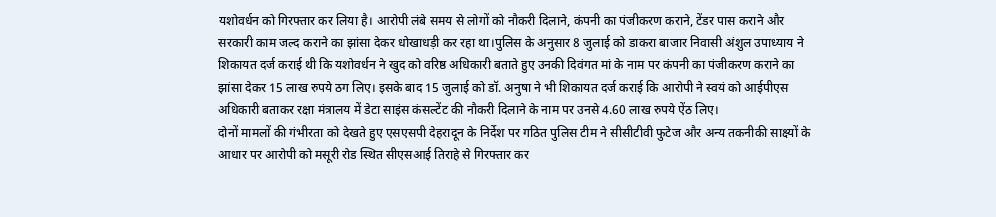यशोवर्धन को गिरफ्तार कर लिया है। आरोपी लंबे समय से लोगों को नौकरी दिलाने, कंपनी का पंजीकरण कराने, टेंडर पास कराने और सरकारी काम जल्द कराने का झांसा देकर धोखाधड़ी कर रहा था।पुलिस के अनुसार 8 जुलाई को डाकरा बाजार निवासी अंशुल उपाध्याय ने शिकायत दर्ज कराई थी कि यशोवर्धन ने खुद को वरिष्ठ अधिकारी बताते हुए उनकी दिवंगत मां के नाम पर कंपनी का पंजीकरण कराने का झांसा देकर 15 लाख रुपये ठग लिए। इसके बाद 15 जुलाई को डॉ. अनुषा ने भी शिकायत दर्ज कराई कि आरोपी ने स्वयं को आईपीएस अधिकारी बताकर रक्षा मंत्रालय में डेटा साइंस कंसल्टेंट की नौकरी दिलाने के नाम पर उनसे 4.60 लाख रुपये ऐंठ लिए।
दोनों मामलों की गंभीरता को देखते हुए एसएसपी देहरादून के निर्देश पर गठित पुलिस टीम ने सीसीटीवी फुटेज और अन्य तकनीकी साक्ष्यों के आधार पर आरोपी को मसूरी रोड स्थित सीएसआई तिराहे से गिरफ्तार कर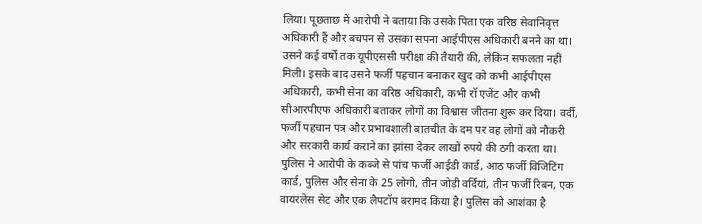लिया। पूछताछ में आरोपी ने बताया कि उसके पिता एक वरिष्ठ सेवानिवृत्त अधिकारी हैं और बचपन से उसका सपना आईपीएस अधिकारी बनने का था। उसने कई वर्षों तक यूपीएससी परीक्षा की तैयारी की, लेकिन सफलता नहीं मिली। इसके बाद उसने फर्जी पहचान बनाकर खुद को कभी आईपीएस अधिकारी, कभी सेना का वरिष्ठ अधिकारी, कभी रॉ एजेंट और कभी सीआरपीएफ अधिकारी बताकर लोगों का विश्वास जीतना शुरू कर दिया। वर्दी, फर्जी पहचान पत्र और प्रभावशाली बातचीत के दम पर वह लोगों को नौकरी और सरकारी कार्य कराने का झांसा देकर लाखों रुपये की ठगी करता था। पुलिस ने आरोपी के कब्जे से पांच फर्जी आईडी कार्ड, आठ फर्जी विजिटिंग कार्ड, पुलिस और सेना के 25 लोगो, तीन जोड़ी वर्दियां, तीन फर्जी रिबन, एक वायरलेस सेट और एक लैपटॉप बरामद किया है। पुलिस को आशंका है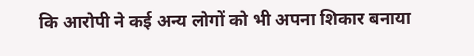कि आरोपी ने कई अन्य लोगों को भी अपना शिकार बनाया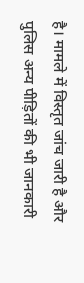है। मामले में विस्तृत जांच जारी है और पुलिस अन्य पीड़ितों की भी जानकारी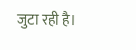जुटा रही है।